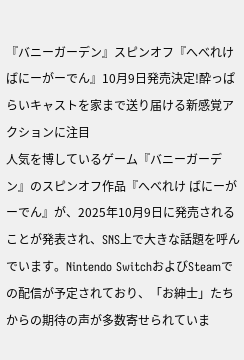『バニーガーデン』スピンオフ『へべれけ ばにーがーでん』10月9日発売決定!酔っぱらいキャストを家まで送り届ける新感覚アクションに注目
人気を博しているゲーム『バニーガーデン』のスピンオフ作品『へべれけ ばにーがーでん』が、2025年10月9日に発売されることが発表され、SNS上で大きな話題を呼んでいます。Nintendo SwitchおよびSteamでの配信が予定されており、「お紳士」たちからの期待の声が多数寄せられていま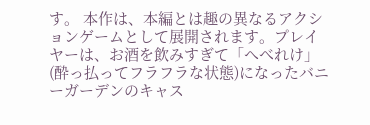す。 本作は、本編とは趣の異なるアクションゲームとして展開されます。プレイヤーは、お酒を飲みすぎて「へべれけ」(酔っ払ってフラフラな状態)になったバニーガーデンのキャス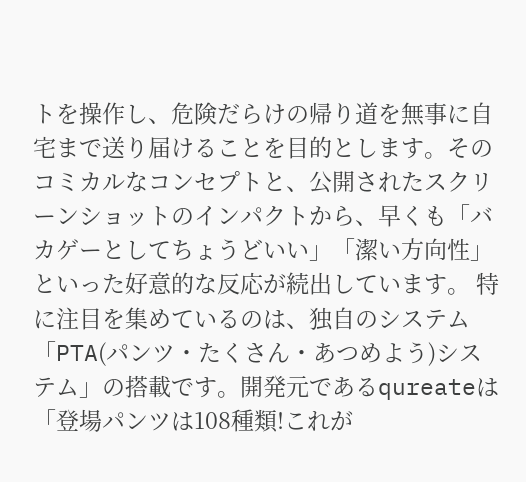トを操作し、危険だらけの帰り道を無事に自宅まで送り届けることを目的とします。そのコミカルなコンセプトと、公開されたスクリーンショットのインパクトから、早くも「バカゲーとしてちょうどいい」「潔い方向性」といった好意的な反応が続出しています。 特に注目を集めているのは、独自のシステム「PTA(パンツ・たくさん・あつめよう)システム」の搭載です。開発元であるqureateは「登場パンツは108種類!これが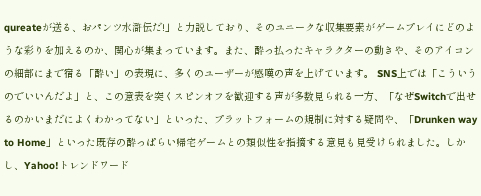qureateが送る、おパンツ水滸伝だ!」と力説しており、そのユニークな収集要素がゲームプレイにどのような彩りを加えるのか、関心が集まっています。また、酔っ払ったキャラクターの動きや、そのアイコンの細部にまで宿る「酔い」の表現に、多くのユーザーが感嘆の声を上げています。 SNS上では「こういうのでいいんだよ」と、この意表を突くスピンオフを歓迎する声が多数見られる一方、「なぜSwitchで出せるのかいまだによくわかってない」といった、プラットフォームの規制に対する疑問や、「Drunken way to Home」といった既存の酔っぱらい帰宅ゲームとの類似性を指摘する意見も見受けられました。しかし、Yahoo!トレンドワード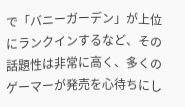で「バニーガーデン」が上位にランクインするなど、その話題性は非常に高く、多くのゲーマーが発売を心待ちにし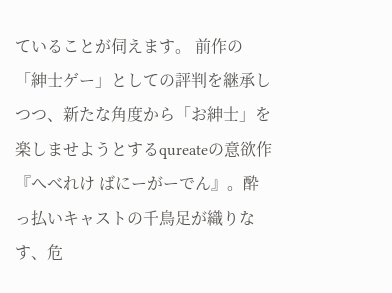ていることが伺えます。 前作の「紳士ゲー」としての評判を継承しつつ、新たな角度から「お紳士」を楽しませようとするqureateの意欲作『へべれけ ばにーがーでん』。酔っ払いキャストの千鳥足が織りなす、危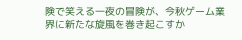険で笑える一夜の冒険が、今秋ゲーム業界に新たな旋風を巻き起こすか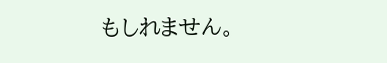もしれません。